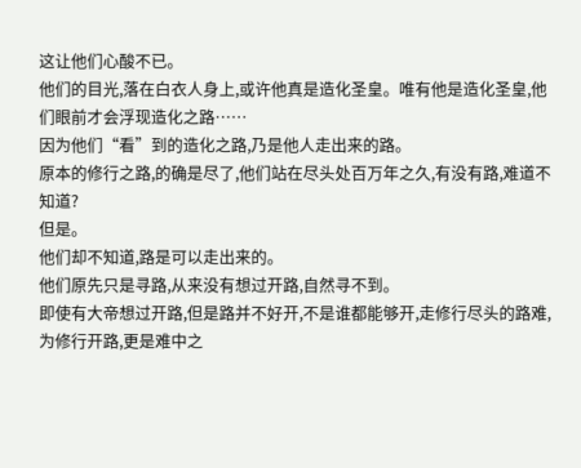这让他们心酸不已。
他们的目光,落在白衣人身上,或许他真是造化圣皇。唯有他是造化圣皇,他们眼前才会浮现造化之路……
因为他们“看”到的造化之路,乃是他人走出来的路。
原本的修行之路,的确是尽了,他们站在尽头处百万年之久,有没有路,难道不知道?
但是。
他们却不知道,路是可以走出来的。
他们原先只是寻路,从来没有想过开路,自然寻不到。
即使有大帝想过开路,但是路并不好开,不是谁都能够开,走修行尽头的路难,为修行开路,更是难中之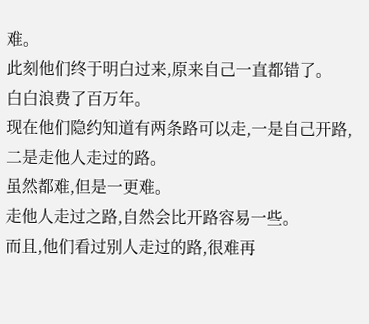难。
此刻他们终于明白过来,原来自己一直都错了。
白白浪费了百万年。
现在他们隐约知道有两条路可以走,一是自己开路,二是走他人走过的路。
虽然都难,但是一更难。
走他人走过之路,自然会比开路容易一些。
而且,他们看过别人走过的路,很难再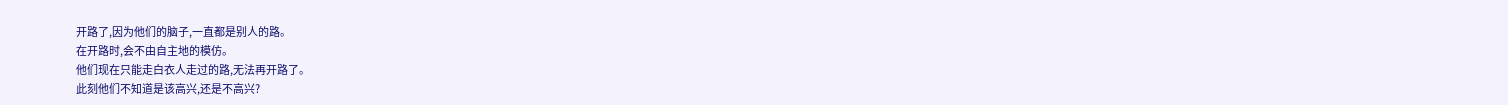开路了,因为他们的脑子,一直都是别人的路。
在开路时,会不由自主地的模仿。
他们现在只能走白衣人走过的路,无法再开路了。
此刻他们不知道是该高兴,还是不高兴?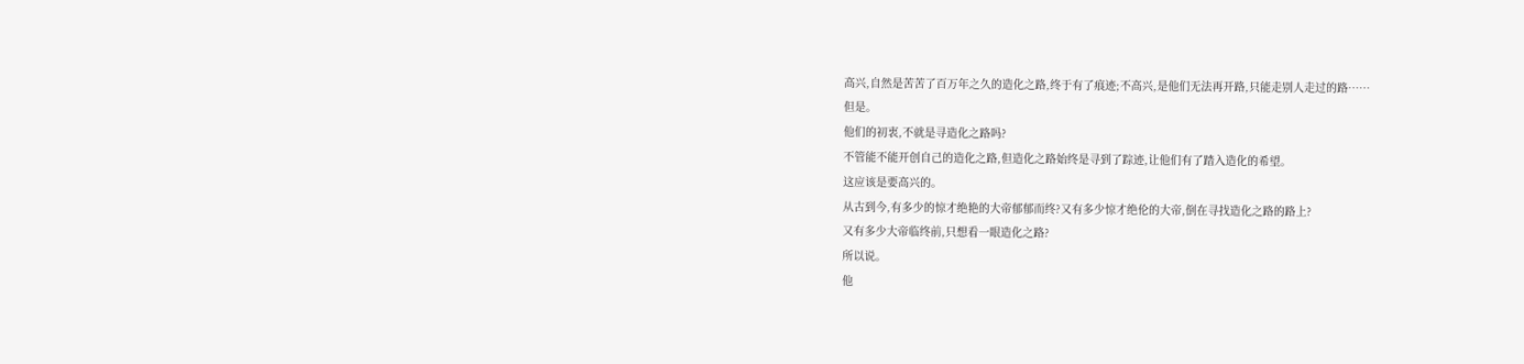高兴,自然是苦苦了百万年之久的造化之路,终于有了痕迹;不高兴,是他们无法再开路,只能走别人走过的路……
但是。
他们的初衷,不就是寻造化之路吗?
不管能不能开创自己的造化之路,但造化之路始终是寻到了踪迹,让他们有了踏入造化的希望。
这应该是要高兴的。
从古到今,有多少的惊才绝艳的大帝郁郁而终?又有多少惊才绝伦的大帝,倒在寻找造化之路的路上?
又有多少大帝临终前,只想看一眼造化之路?
所以说。
他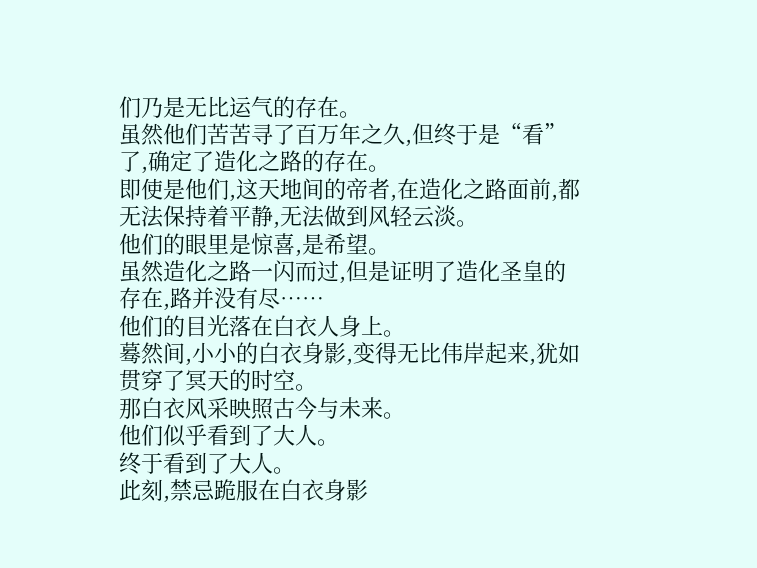们乃是无比运气的存在。
虽然他们苦苦寻了百万年之久,但终于是“看”了,确定了造化之路的存在。
即使是他们,这天地间的帝者,在造化之路面前,都无法保持着平静,无法做到风轻云淡。
他们的眼里是惊喜,是希望。
虽然造化之路一闪而过,但是证明了造化圣皇的存在,路并没有尽……
他们的目光落在白衣人身上。
蓦然间,小小的白衣身影,变得无比伟岸起来,犹如贯穿了冥天的时空。
那白衣风采映照古今与未来。
他们似乎看到了大人。
终于看到了大人。
此刻,禁忌跪服在白衣身影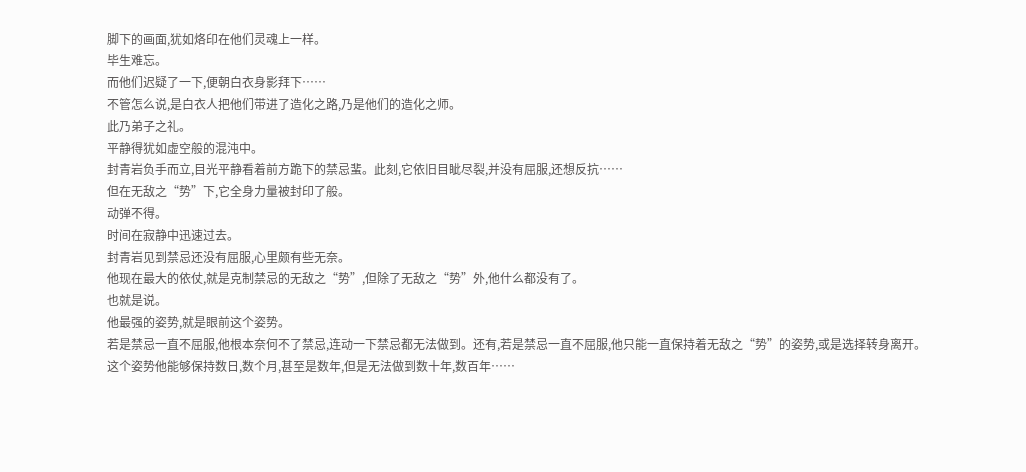脚下的画面,犹如烙印在他们灵魂上一样。
毕生难忘。
而他们迟疑了一下,便朝白衣身影拜下……
不管怎么说,是白衣人把他们带进了造化之路,乃是他们的造化之师。
此乃弟子之礼。
平静得犹如虚空般的混沌中。
封青岩负手而立,目光平静看着前方跪下的禁忌蜚。此刻,它依旧目眦尽裂,并没有屈服,还想反抗……
但在无敌之“势”下,它全身力量被封印了般。
动弹不得。
时间在寂静中迅速过去。
封青岩见到禁忌还没有屈服,心里颇有些无奈。
他现在最大的依仗,就是克制禁忌的无敌之“势”,但除了无敌之“势”外,他什么都没有了。
也就是说。
他最强的姿势,就是眼前这个姿势。
若是禁忌一直不屈服,他根本奈何不了禁忌,连动一下禁忌都无法做到。还有,若是禁忌一直不屈服,他只能一直保持着无敌之“势”的姿势,或是选择转身离开。
这个姿势他能够保持数日,数个月,甚至是数年,但是无法做到数十年,数百年……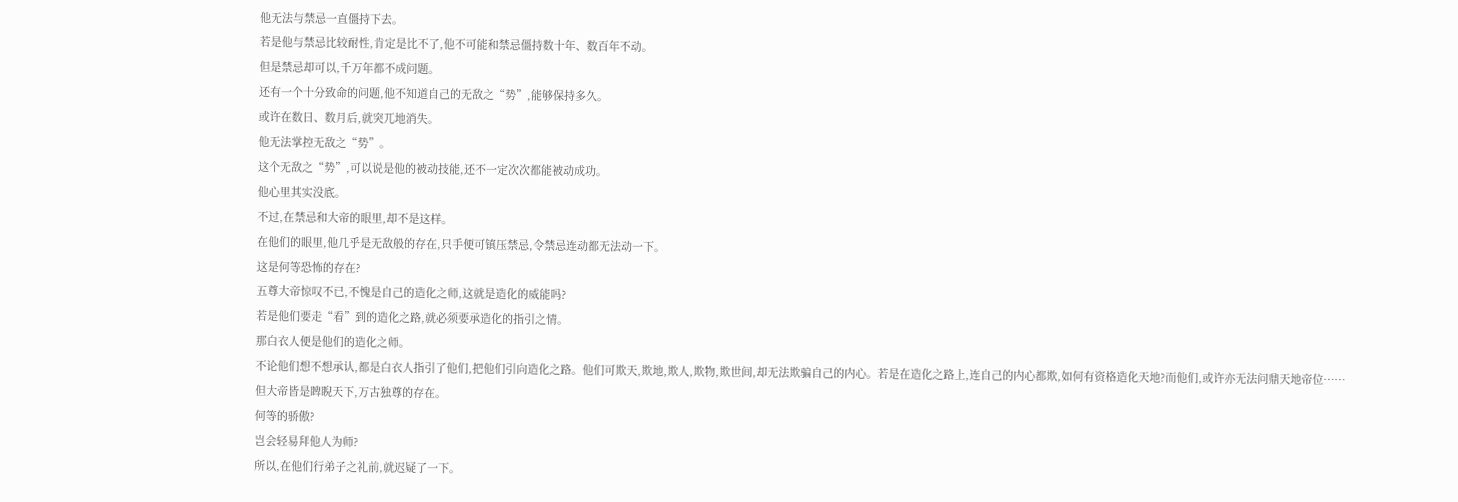他无法与禁忌一直僵持下去。
若是他与禁忌比较耐性,肯定是比不了,他不可能和禁忌僵持数十年、数百年不动。
但是禁忌却可以,千万年都不成问题。
还有一个十分致命的问题,他不知道自己的无敌之“势”,能够保持多久。
或许在数日、数月后,就突兀地消失。
他无法掌控无敌之“势”。
这个无敌之“势”,可以说是他的被动技能,还不一定次次都能被动成功。
他心里其实没底。
不过,在禁忌和大帝的眼里,却不是这样。
在他们的眼里,他几乎是无敌般的存在,只手便可镇压禁忌,令禁忌连动都无法动一下。
这是何等恐怖的存在?
五尊大帝惊叹不已,不愧是自己的造化之师,这就是造化的威能吗?
若是他们要走“看”到的造化之路,就必须要承造化的指引之情。
那白衣人便是他们的造化之师。
不论他们想不想承认,都是白衣人指引了他们,把他们引向造化之路。他们可欺天,欺地,欺人,欺物,欺世间,却无法欺骗自己的内心。若是在造化之路上,连自己的内心都欺,如何有资格造化天地?而他们,或许亦无法问鼎天地帝位……
但大帝皆是睥睨天下,万古独尊的存在。
何等的骄傲?
岂会轻易拜他人为师?
所以,在他们行弟子之礼前,就迟疑了一下。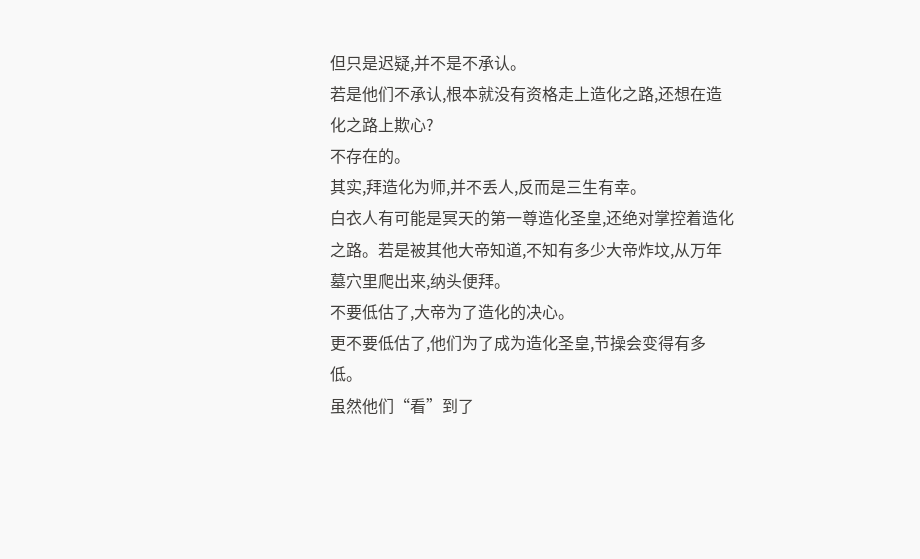但只是迟疑,并不是不承认。
若是他们不承认,根本就没有资格走上造化之路,还想在造化之路上欺心?
不存在的。
其实,拜造化为师,并不丢人,反而是三生有幸。
白衣人有可能是冥天的第一尊造化圣皇,还绝对掌控着造化之路。若是被其他大帝知道,不知有多少大帝炸坟,从万年墓穴里爬出来,纳头便拜。
不要低估了,大帝为了造化的决心。
更不要低估了,他们为了成为造化圣皇,节操会变得有多低。
虽然他们“看”到了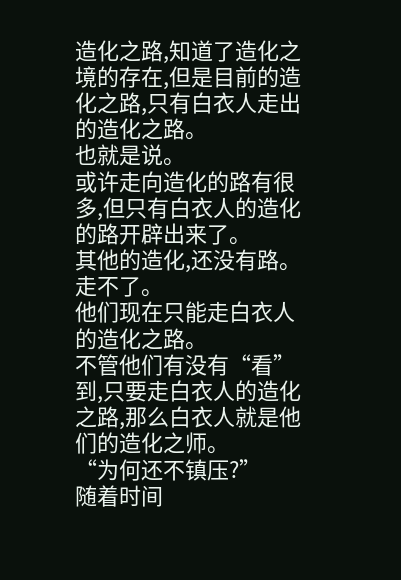造化之路,知道了造化之境的存在,但是目前的造化之路,只有白衣人走出的造化之路。
也就是说。
或许走向造化的路有很多,但只有白衣人的造化的路开辟出来了。
其他的造化,还没有路。
走不了。
他们现在只能走白衣人的造化之路。
不管他们有没有“看”到,只要走白衣人的造化之路,那么白衣人就是他们的造化之师。
“为何还不镇压?”
随着时间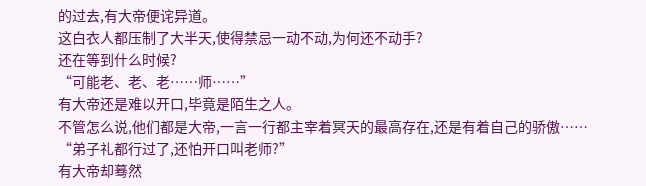的过去,有大帝便诧异道。
这白衣人都压制了大半天,使得禁忌一动不动,为何还不动手?
还在等到什么时候?
“可能老、老、老……师……”
有大帝还是难以开口,毕竟是陌生之人。
不管怎么说,他们都是大帝,一言一行都主宰着冥天的最高存在,还是有着自己的骄傲……
“弟子礼都行过了,还怕开口叫老师?”
有大帝却蓦然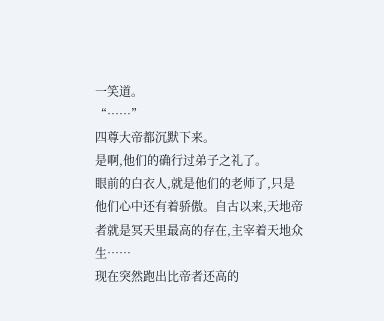一笑道。
“……”
四尊大帝都沉默下来。
是啊,他们的确行过弟子之礼了。
眼前的白衣人,就是他们的老师了,只是他们心中还有着骄傲。自古以来,天地帝者就是冥天里最高的存在,主宰着天地众生……
现在突然跑出比帝者还高的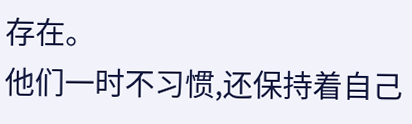存在。
他们一时不习惯,还保持着自己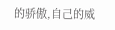的骄傲,自己的威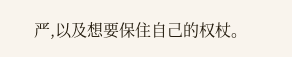严,以及想要保住自己的权杖。